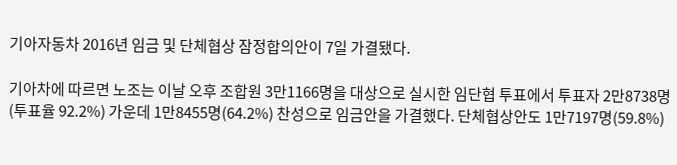기아자동차 2016년 임금 및 단체협상 잠정합의안이 7일 가결됐다.

기아차에 따르면 노조는 이날 오후 조합원 3만1166명을 대상으로 실시한 임단협 투표에서 투표자 2만8738명(투표율 92.2%) 가운데 1만8455명(64.2%) 찬성으로 임금안을 가결했다. 단체협상안도 1만7197명(59.8%)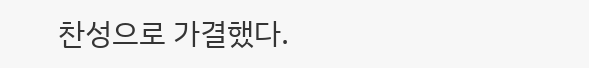찬성으로 가결했다.